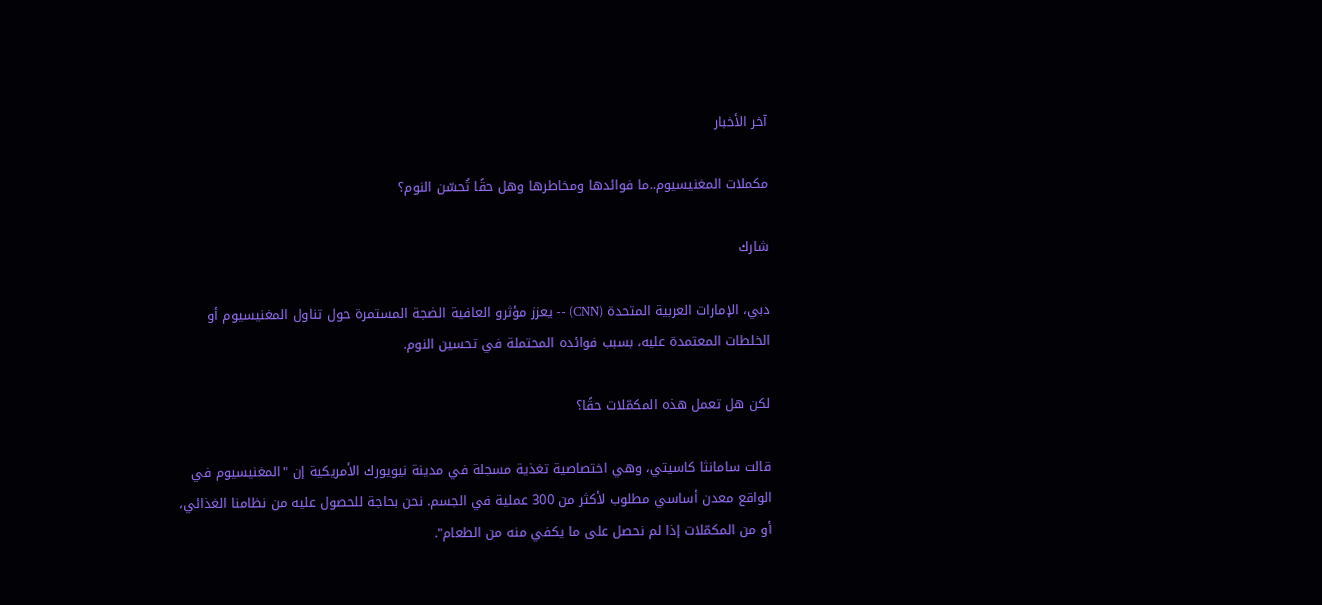آخر الأخبار

مكملات المغنيسيوم..ما فوائدها ومخاطرها وهل حقًا تُحسّن النوم؟

شارك

دبي، الإمارات العربية المتحدة (CNN) -- يعزز مؤثرو العافية الضجة المستمرة حول تناول المغنيسيوم أو الخلطات المعتمدة عليه، بسبب فوائده المحتملة في تحسين النوم.

لكن هل تعمل هذه المكمّلات حقًا؟

قالت سامانثا كاسيتي، وهي اختصاصية تغذية مسجلة في مدينة نيويورك الأمريكية إن "المغنيسيوم في الواقع معدن أساسي مطلوب لأكثر من 300 عملية في الجسم. نحن بحاجة للحصول عليه من نظامنا الغذائي، أو من المكمّلات إذا لم نحصل على ما يكفي منه من الطعام".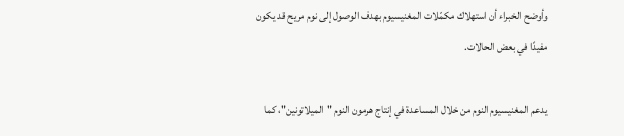وأوضح الخبراء أن استهلاك مكمّلات المغنيسيوم بهدف الوصول إلى نوم مريح قد يكون مفيدًا في بعض الحالات.

يدعم المغنيسيوم النوم من خلال المساعدة في إنتاج هرمون النوم "الميلاتونين"، كما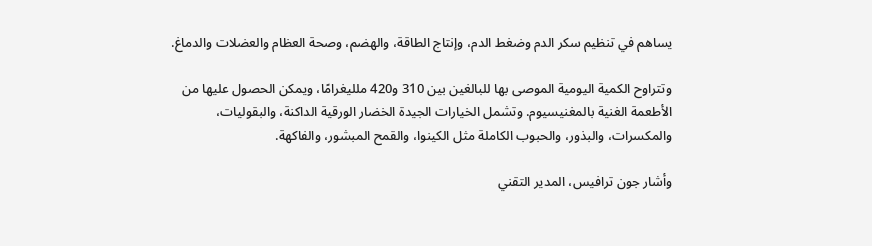يساهم في تنظيم سكر الدم وضغط الدم، وإنتاج الطاقة، والهضم، وصحة العظام والعضلات والدماغ.

وتتراوح الكمية اليومية الموصى بها للبالغين بين 310 و420 ملليغرامًا، ويمكن الحصول عليها من الأطعمة الغنية بالمغنيسيوم. وتشمل الخيارات الجيدة الخضار الورقية الداكنة، والبقوليات، والمكسرات، والبذور، والحبوب الكاملة مثل الكينوا، والقمح المبشور، والفاكهة.

وأشار جون ترافيس، المدير التقني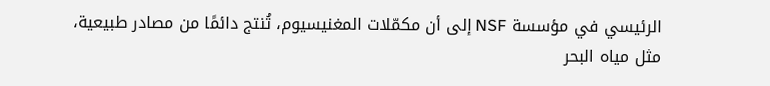الرئيسي في مؤسسة NSF إلى أن مكمّلات المغنيسيوم، تُنتج دائمًا من مصادر طبيعية، مثل مياه البحر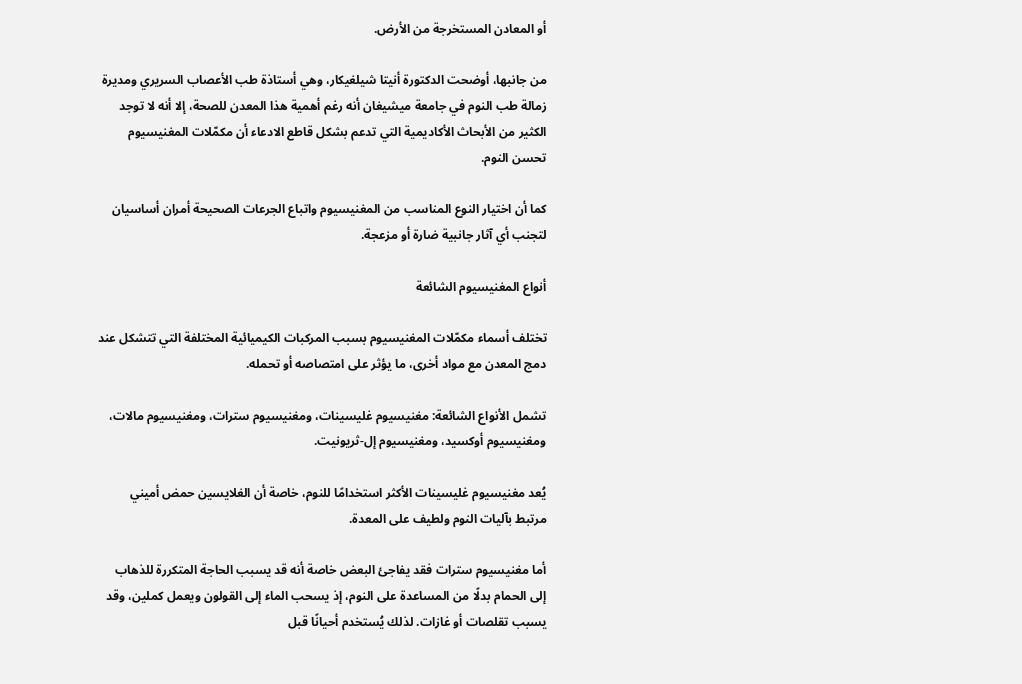أو المعادن المستخرجة من الأرض.

من جانبها، أوضحت الدكتورة أنيتا شيلغيكار، وهي أستاذة طب الأعصاب السريري ومديرة زمالة طب النوم في جامعة ميشيغان أنه رغم أهمية هذا المعدن للصحة، إلا أنه لا توجد الكثير من الأبحاث الأكاديمية التي تدعم بشكل قاطع الادعاء أن مكمّلات المغنيسيوم تحسن النوم.

كما أن اختيار النوع المناسب من المغنيسيوم واتباع الجرعات الصحيحة أمران أساسيان لتجنب أي آثار جانبية ضارة أو مزعجة.

أنواع المغنيسيوم الشائعة

تختلف أسماء مكمّلات المغنيسيوم بسبب المركبات الكيميائية المختلفة التي تتشكل عند دمج المعدن مع مواد أخرى، ما يؤثر على امتصاصه أو تحمله.

تشمل الأنواع الشائعة: مغنيسيوم غليسينات، ومغنيسيوم سترات، ومغنيسيوم مالات، ومغنيسيوم أوكسيد، ومغنيسيوم إل-ثريونيت.

يُعد مغنيسيوم غليسينات الأكثر استخدامًا للنوم، خاصة أن الغلايسين حمض أميني مرتبط بآليات النوم ولطيف على المعدة.

أما مغنيسيوم سترات فقد يفاجئ البعض خاصة أنه قد يسبب الحاجة المتكررة للذهاب إلى الحمام بدلًا من المساعدة على النوم، إذ يسحب الماء إلى القولون ويعمل كملين، وقد يسبب تقلصات أو غازات. لذلك يُستخدم أحيانًا قبل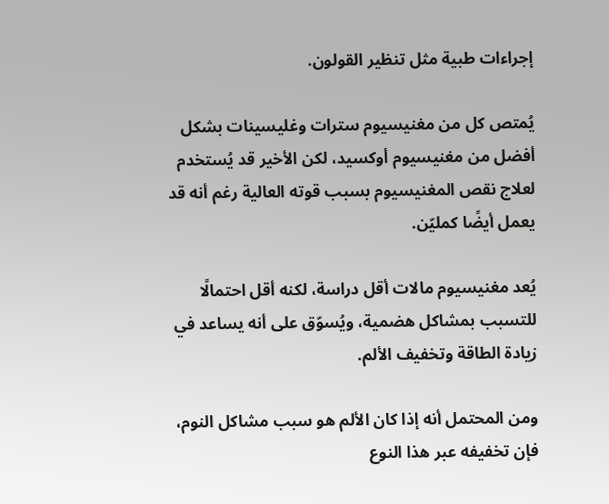إجراءات طبية مثل تنظير القولون.

يُمتص كل من مغنيسيوم سترات وغليسينات بشكل أفضل من مغنيسيوم أوكسيد، لكن الأخير قد يُستخدم لعلاج نقص المغنيسيوم بسبب قوته العالية رغم أنه قد يعمل أيضًا كمليّن.

يُعد مغنيسيوم مالات أقل دراسة، لكنه أقل احتمالًا للتسبب بمشاكل هضمية، ويُسوّق على أنه يساعد في زيادة الطاقة وتخفيف الألم.

ومن المحتمل أنه إذا كان الألم هو سبب مشاكل النوم، فإن تخفيفه عبر هذا النوع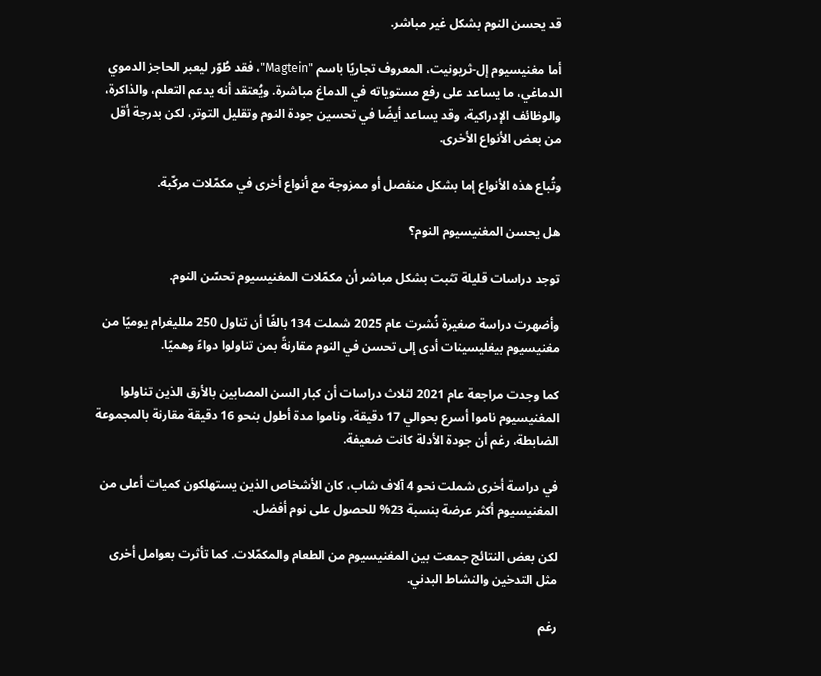قد يحسن النوم بشكل غير مباشر.

أما مغنيسيوم إل-ثريونيت، المعروف تجاريًا باسم "Magtein"، فقد طُوّر ليعبر الحاجز الدموي الدماغي، ما يساعد على رفع مستوياته في الدماغ مباشرة. ويُعتقد أنه يدعم التعلم، والذاكرة، والوظائف الإدراكية، وقد يساعد أيضًا في تحسين جودة النوم وتقليل التوتر، لكن بدرجة أقل من بعض الأنواع الأخرى.

وتُباع هذه الأنواع إما بشكل منفصل أو ممزوجة مع أنواع أخرى في مكمّلات مركّبة.

هل يحسن المغنيسيوم النوم؟

توجد دراسات قليلة تثبت بشكل مباشر أن مكمّلات المغنيسيوم تحسّن النوم.

وأضهرت دراسة صغيرة نُشرت عام 2025 شملت 134 بالغًا أن تناول 250 ملليغرام يوميًا من مغنيسيوم بيغليسينات أدى إلى تحسن في النوم مقارنةً بمن تناولوا دواءً وهميًا.

كما وجدت مراجعة عام 2021 لثلاث دراسات أن كبار السن المصابين بالأرق الذين تناولوا المغنيسيوم ناموا أسرع بحوالي 17 دقيقة، وناموا مدة أطول بنحو 16 دقيقة مقارنة بالمجموعة الضابطة، رغم أن جودة الأدلة كانت ضعيفة.

في دراسة أخرى شملت نحو 4 آلاف شاب، كان الأشخاص الذين يستهلكون كميات أعلى من المغنيسيوم أكثر عرضة بنسبة 23% للحصول على نوم أفضل.

لكن بعض النتائج جمعت بين المغنيسيوم من الطعام والمكمّلات. كما تأثرت بعوامل أخرى مثل التدخين والنشاط البدني.

رغم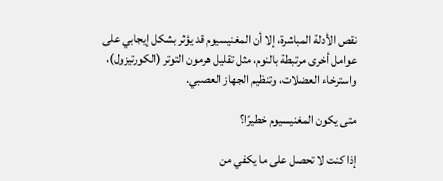نقص الأدلة المباشرة، إلا أن المغنيسيوم قد يؤثر بشكل إيجابي على عوامل أخرى مرتبطة بالنوم، مثل تقليل هرمون التوتر (الكورتيزول)، واسترخاء العضلات، وتنظيم الجهاز العصبي.

متى يكون المغنيسيوم خطيرًا؟

إذا كنت لا تحصل على ما يكفي من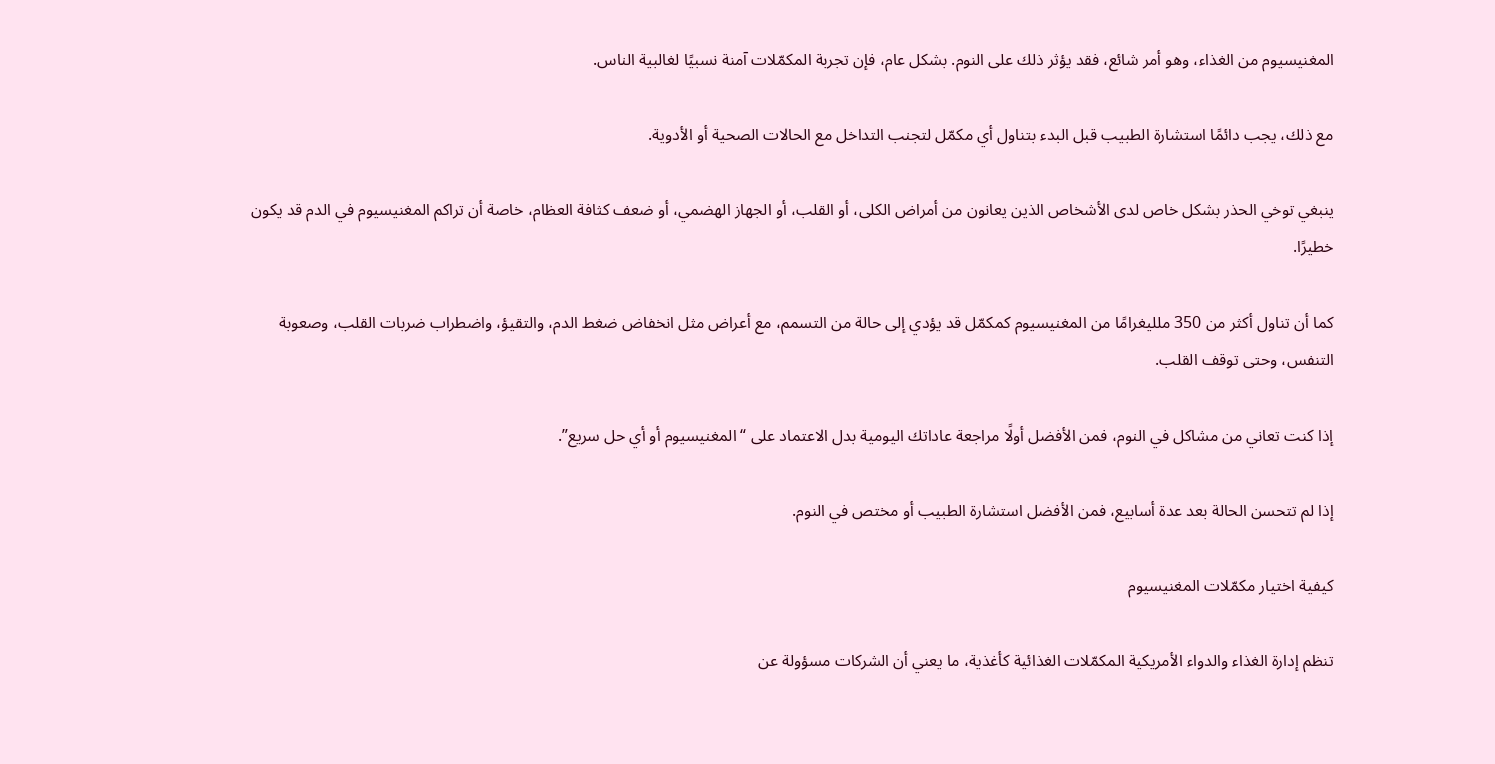المغنيسيوم من الغذاء، وهو أمر شائع، فقد يؤثر ذلك على النوم. بشكل عام، فإن تجربة المكمّلات آمنة نسبيًا لغالبية الناس.

مع ذلك، يجب دائمًا استشارة الطبيب قبل البدء بتناول أي مكمّل لتجنب التداخل مع الحالات الصحية أو الأدوية.

ينبغي توخي الحذر بشكل خاص لدى الأشخاص الذين يعانون من أمراض الكلى، أو القلب، أو الجهاز الهضمي، أو ضعف كثافة العظام، خاصة أن تراكم المغنيسيوم في الدم قد يكون خطيرًا.

كما أن تناول أكثر من 350 ملليغرامًا من المغنيسيوم كمكمّل قد يؤدي إلى حالة من التسمم، مع أعراض مثل انخفاض ضغط الدم، والتقيؤ، واضطراب ضربات القلب، وصعوبة التنفس، وحتى توقف القلب.

إذا كنت تعاني من مشاكل في النوم، فمن الأفضل أولًا مراجعة عاداتك اليومية بدل الاعتماد على “المغنيسيوم أو أي حل سريع”.

إذا لم تتحسن الحالة بعد عدة أسابيع، فمن الأفضل استشارة الطبيب أو مختص في النوم.

كيفية اختيار مكمّلات المغنيسيوم

تنظم إدارة الغذاء والدواء الأمريكية المكمّلات الغذائية كأغذية، ما يعني أن الشركات مسؤولة عن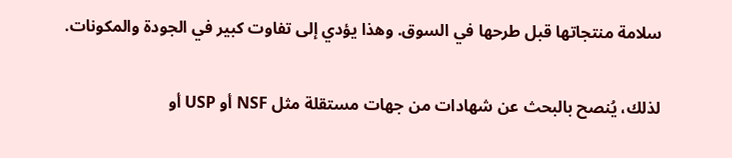سلامة منتجاتها قبل طرحها في السوق. وهذا يؤدي إلى تفاوت كبير في الجودة والمكونات.

لذلك، يُنصح بالبحث عن شهادات من جهات مستقلة مثل NSF أو USP أو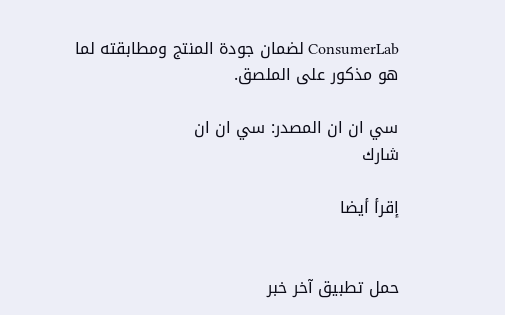ConsumerLab لضمان جودة المنتج ومطابقته لما هو مذكور على الملصق.

سي ان ان المصدر: سي ان ان
شارك

إقرأ أيضا


حمل تطبيق آخر خبر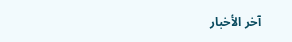آخر الأخبار